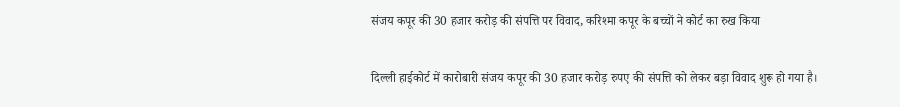संजय कपूर की 30 हजार करोड़ की संपत्ति पर विवाद, करिश्मा कपूर के बच्चों ने कोर्ट का रुख किया

दिल्ली हाईकोर्ट में कारोबारी संजय कपूर की 30 हजार करोड़ रुपए की संपत्ति को लेकर बड़ा विवाद शुरू हो गया है।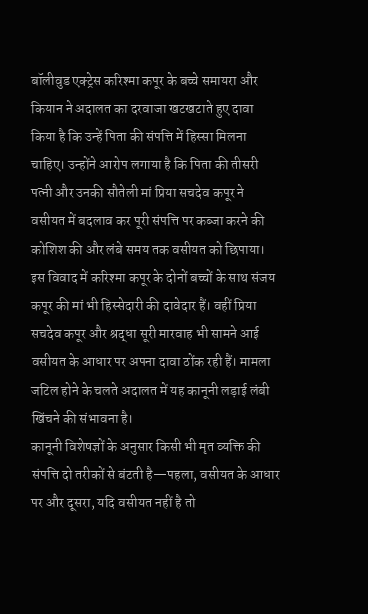बॉलीवुड एक्ट्रेस करिश्मा कपूर के बच्चे समायरा और कियान ने अदालत का दरवाजा खटखटाते हुए दावा किया है कि उन्हें पिता की संपत्ति में हिस्सा मिलना चाहिए। उन्होंने आरोप लगाया है कि पिता की तीसरी पत्नी और उनकी सौतेली मां प्रिया सचदेव कपूर ने वसीयत में बदलाव कर पूरी संपत्ति पर कब्जा करने की कोशिश की और लंबे समय तक वसीयत को छिपाया।
इस विवाद में करिश्मा कपूर के दोनों बच्चों के साथ संजय कपूर की मां भी हिस्सेदारी की दावेदार हैं। वहीं प्रिया सचदेव कपूर और श्रद्धा सूरी मारवाह भी सामने आई वसीयत के आधार पर अपना दावा ठोंक रही हैं। मामला जटिल होने के चलते अदालत में यह कानूनी लड़ाई लंबी खिंचने की संभावना है।
कानूनी विशेषज्ञों के अनुसार किसी भी मृत व्यक्ति की संपत्ति दो तरीकों से बंटती है—पहला, वसीयत के आधार पर और दूसरा, यदि वसीयत नहीं है तो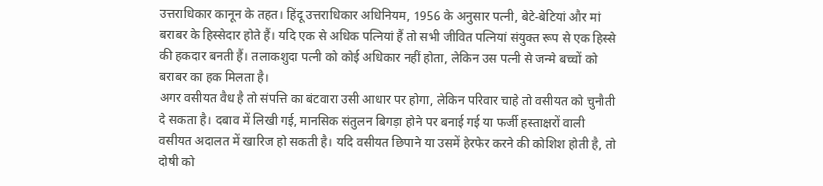उत्तराधिकार कानून के तहत। हिंदू उत्तराधिकार अधिनियम, 1956 के अनुसार पत्नी, बेटे-बेटियां और मां बराबर के हिस्सेदार होते हैं। यदि एक से अधिक पत्नियां हैं तो सभी जीवित पत्नियां संयुक्त रूप से एक हिस्से की हकदार बनती हैं। तलाकशुदा पत्नी को कोई अधिकार नहीं होता, लेकिन उस पत्नी से जन्मे बच्चों को बराबर का हक मिलता है।
अगर वसीयत वैध है तो संपत्ति का बंटवारा उसी आधार पर होगा, लेकिन परिवार चाहे तो वसीयत को चुनौती दे सकता है। दबाव में लिखी गई, मानसिक संतुलन बिगड़ा होने पर बनाई गई या फर्जी हस्ताक्षरों वाली वसीयत अदालत में खारिज हो सकती है। यदि वसीयत छिपाने या उसमें हेरफेर करने की कोशिश होती है, तो दोषी को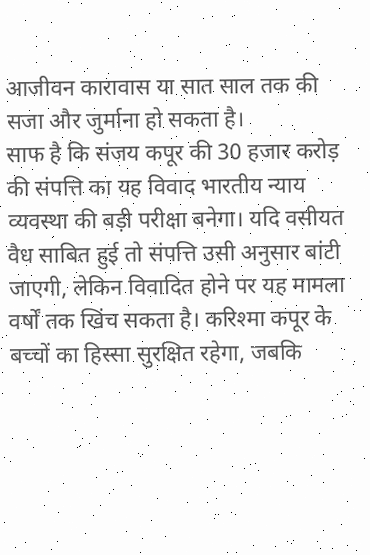आजीवन कारावास या सात साल तक की सजा और जुर्माना हो सकता है।
साफ है कि संजय कपूर की 30 हजार करोड़ की संपत्ति का यह विवाद भारतीय न्याय व्यवस्था की बड़ी परीक्षा बनेगा। यदि वसीयत वैध साबित हुई तो संपत्ति उसी अनुसार बांटी जाएगी, लेकिन विवादित होने पर यह मामला वर्षों तक खिंच सकता है। करिश्मा कपूर के बच्चों का हिस्सा सुरक्षित रहेगा, जबकि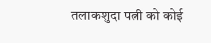तलाकशुदा पत्नी को कोई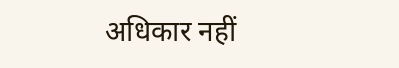अधिकार नहीं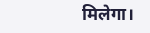मिलेगा।